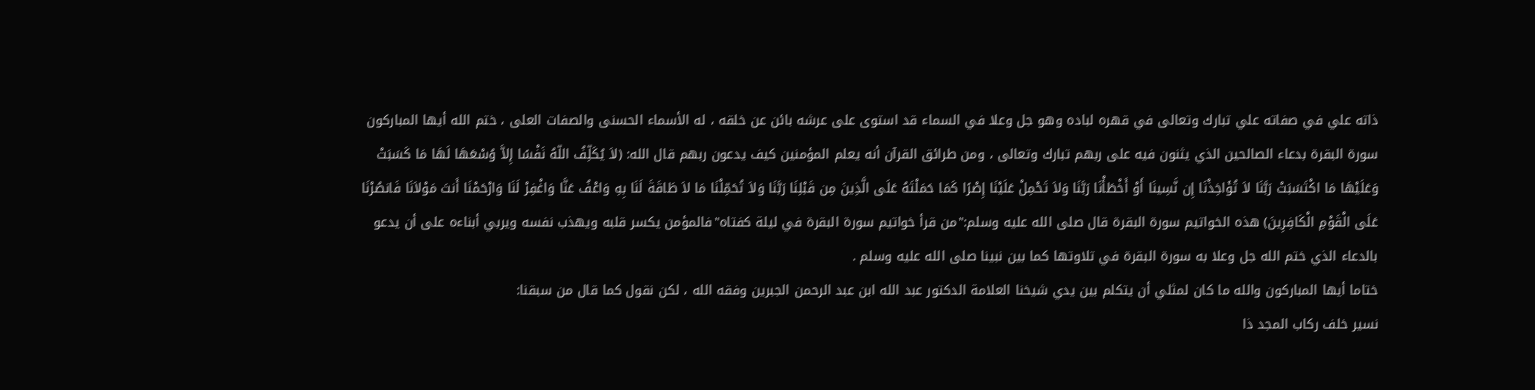ذاته علي في صفاته علي تبارك وتعالى في قهره لباده وهو جل وعلا في السماء قد استوى على عرشه بائن عن خلقه ، له الأسماء الحسنى والصفات العلى ، ختم الله أيها المباركون سورة البقرة بدعاء الصالحين الذي يثنون فيه على ربهم تبارك وتعالى ، ومن طرائق القرآن أنه يعلم المؤمنين كيف يدعون ربهم قال الله: (لاَ يُكَلِّفُ اللّهُ نَفْسًا إِلاَّ وُسْعَهَا لَهَا مَا كَسَبَتْ وَعَلَيْهَا مَا اكْتَسَبَتْ رَبَّنَا لاَ تُؤَاخِذْنَا إِن نَّسِينَا أَوْ أَخْطَأْنَا رَبَّنَا وَلاَ تَحْمِلْ عَلَيْنَا إِصْرًا كَمَا حَمَلْتَهُ عَلَى الَّذِينَ مِن قَبْلِنَا رَبَّنَا وَلاَ تُحَمِّلْنَا مَا لاَ طَاقَةَ لَنَا بِهِ وَاعْفُ عَنَّا وَاغْفِرْ لَنَا وَارْحَمْنَا أَنتَ مَوْلاَنَا فَانصُرْنَا عَلَى الْقَوْمِ الْكَافِرِينَ) هذه الخواتيم سورة البقرة قال صلى الله عليه وسلم:"من قرأ خواتيم سورة البقرة في ليلة كفتاه"فالمؤمن يكسر قلبه ويهذب نفسه ويربي أبناءه على أن يدعو بالدعاء الذي ختم الله جل وعلا به سورة البقرة في تلاوتها كما بين نبينا صلى الله عليه وسلم .
ختاما أيها المباركون والله ما كان لمثلي أن يتكلم بين يدي شيخنا العلامة الدكتور عبد الله ابن عبد الرحمن الجبرين وفقه الله ، لكن نقول كما قال من سبقنا:
نسير خلف ركاب المجد ذا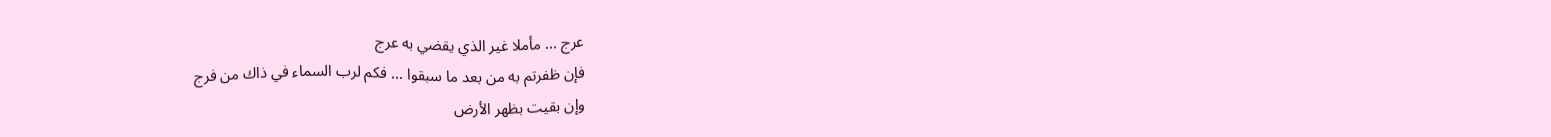عرج ... مأملا غير الذي يقضي به عرج
فإن ظفرتم به من بعد ما سبقوا ... فكم لرب السماء في ذاك من فرج
وإن بقيت بظهر الأرض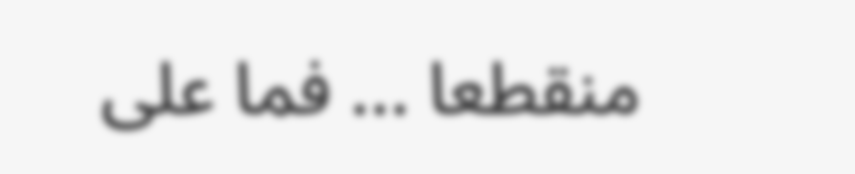منقطعا ... فما على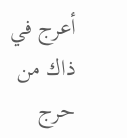أعرج في ذاك من حرج